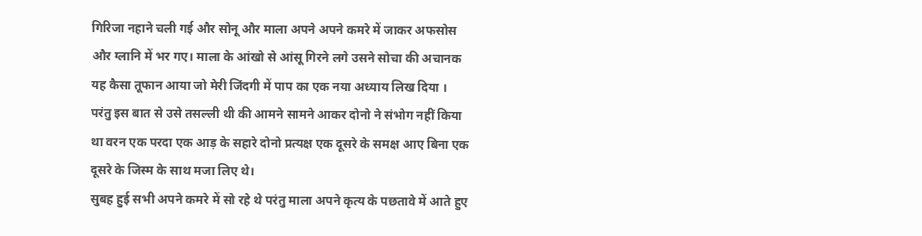गिरिजा नहाने चली गई और सोनू और माला अपने अपने कमरे में जाकर अफसोस और ग्लानि में भर गए। माला के आंखो से आंसू गिरने लगे उसने सोचा की अचानक यह कैसा तूफान आया जो मेरी जिंदगी में पाप का एक नया अध्याय लिख दिया ।
परंतु इस बात से उसे तसल्ली थी की आमने सामने आकर दोनो ने संभोग नहीं किया था वरन एक परदा एक आड़ के सहारे दोनो प्रत्यक्ष एक दूसरे के समक्ष आए बिना एक दूसरे के जिस्म के साथ मजा लिए थे।
सुबह हुई सभी अपने कमरे में सो रहे थे परंतु माला अपने कृत्य के पछतावे में आते हुए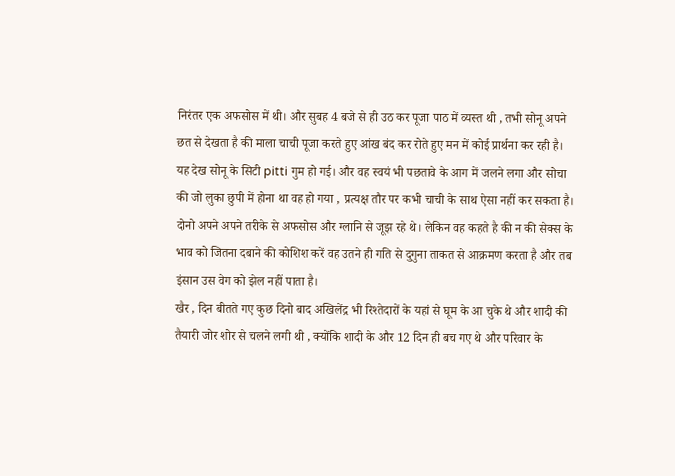निरंतर एक अफसोस में थी। और सुबह 4 बजे से ही उठ कर पूजा पाठ में व्यस्त थी , तभी सोनू अपने छत से देखता है की माला चाची पूजा करते हुए आंख बंद कर रोते हुए मन में कोई प्रार्थना कर रही है।
यह देख सोनू के सिटी pitti गुम हो गई। और वह स्वयं भी पछतावे के आग में जलने लगा और सोचा की जो लुका छुपी में होना था वह हो गया , प्रत्यक्ष तौर पर कभी चाची के साथ ऐसा नहीं कर सकता है।
दोनो अपने अपने तरीके से अफसोस और ग्लानि से जूझ रहे थे। लेकिन वह कहते है की न की सेक्स के भाव को जितना दबाने की कोशिश करें वह उतने ही गति से दुगुना ताकत से आक्रमण करता है और तब इंसान उस वेग को झेल नहीं पाता है।
खैर , दिन बीतते गए कुछ दिनो बाद अखिलेंद्र भी रिश्तेदारों के यहां से घूम के आ चुके थे और शादी की तैयारी जोर शोर से चलने लगी थी , क्योंकि शादी के और 12 दिन ही बच गए थे और परिवार के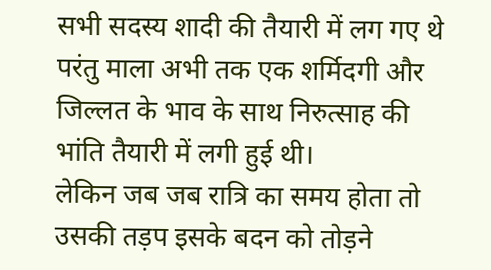सभी सदस्य शादी की तैयारी में लग गए थे परंतु माला अभी तक एक शर्मिदगी और जिल्लत के भाव के साथ निरुत्साह की भांति तैयारी में लगी हुई थी।
लेकिन जब जब रात्रि का समय होता तो उसकी तड़प इसके बदन को तोड़ने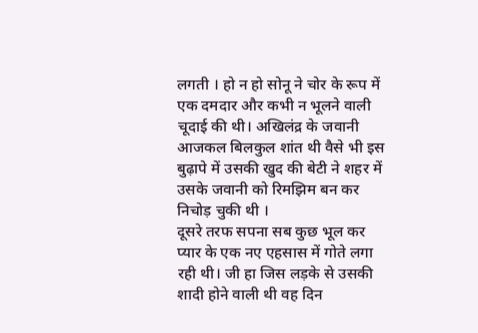लगती । हो न हो सोनू ने चोर के रूप में एक दमदार और कभी न भूलने वाली चूदाई की थी। अखिलंद्र के जवानी आजकल बिलकुल शांत थी वैसे भी इस बुढ़ापे में उसकी खुद की बेटी ने शहर में उसके जवानी को रिमझिम बन कर निचोड़ चुकी थी ।
दूसरे तरफ सपना सब कुछ भूल कर प्यार के एक नए एहसास में गोते लगा रही थी। जी हा जिस लड़के से उसकी शादी होने वाली थी वह दिन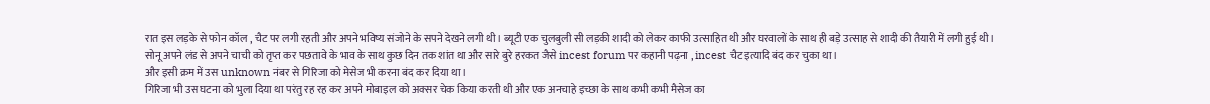रात इस लड़के से फोन कॉल , चैट पर लगी रहती और अपने भविष्य संजोने के सपने देखने लगी थी। ब्यूटी एक चुलबुली सी लड़की शादी को लेकर काफी उत्साहित थी और घरवालों के साथ ही बड़े उत्साह से शादी की तैयारी में लगी हुई थी।
सोनू अपने लंड से अपने चाची को तृप्त कर पछतावे के भाव के साथ कुछ दिन तक शांत था और सारे बुरे हरकत जैसे incest forum पर कहानी पढ़ना , incest चैट इत्यादि बंद कर चुका था।
और इसी क्रम में उस unknown नंबर से गिरिजा को मेसेज भी करना बंद कर दिया था।
गिरिजा भी उस घटना को भुला दिया था परंतु रह रह कर अपने मोबाइल को अक्सर चेक किया करती थी और एक अनचाहे इच्छा के साथ कभी कभी मैसेज का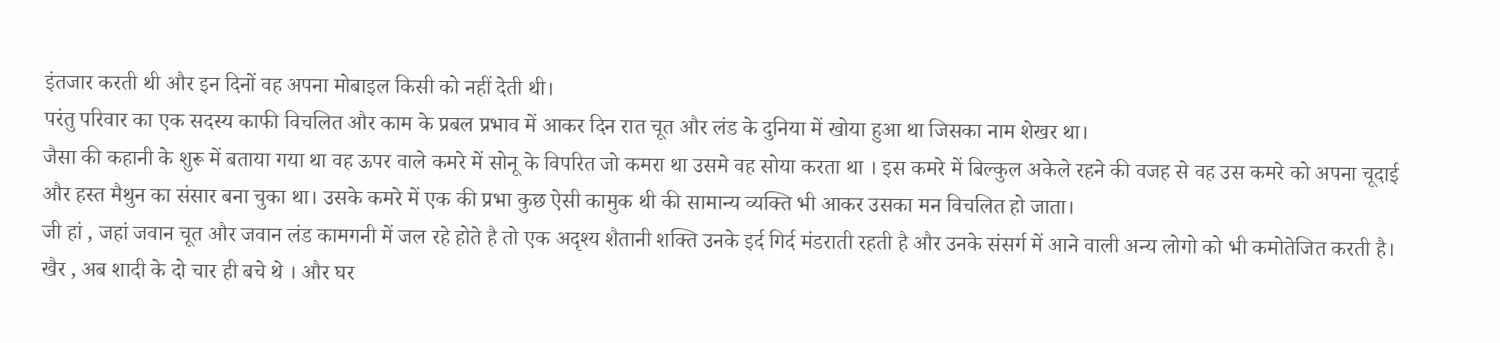इंतजार करती थी और इन दिनों वह अपना मोबाइल किसी को नहीं देती थी।
परंतु परिवार का एक सदस्य काफी विचलित और काम के प्रबल प्रभाव में आकर दिन रात चूत और लंड के दुनिया में खोया हुआ था जिसका नाम शेखर था।
जैसा की कहानी के शुरू में बताया गया था वह ऊपर वाले कमरे में सोनू के विपरित जो कमरा था उसमे वह सोया करता था । इस कमरे में बिल्कुल अकेले रहने की वजह से वह उस कमरे को अपना चूदाई और हस्त मैथुन का संसार बना चुका था। उसके कमरे में एक की प्रभा कुछ ऐसी कामुक थी की सामान्य व्यक्ति भी आकर उसका मन विचलित हो जाता।
जी हां , जहां जवान चूत और जवान लंड कामगनी में जल रहे होते है तो एक अदृश्य शैतानी शक्ति उनके इर्द गिर्द मंडराती रहती है और उनके संसर्ग में आने वाली अन्य लोगो को भी कमोतेजित करती है।
खैर , अब शादी के दो चार ही बचे थे । और घर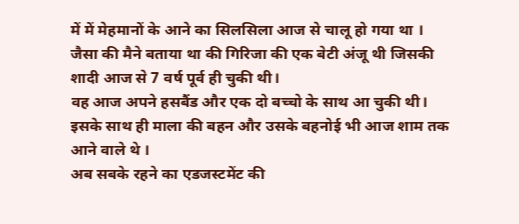में में मेहमानों के आने का सिलसिला आज से चालू हो गया था ।
जैसा की मैने बताया था की गिरिजा की एक बेटी अंजू थी जिसकी शादी आज से 7 वर्ष पूर्व ही चुकी थी।
वह आज अपने हसबैंड और एक दो बच्चो के साथ आ चुकी थी।
इसके साथ ही माला की बहन और उसके बहनोई भी आज शाम तक आने वाले थे ।
अब सबके रहने का एडजस्टमेंट की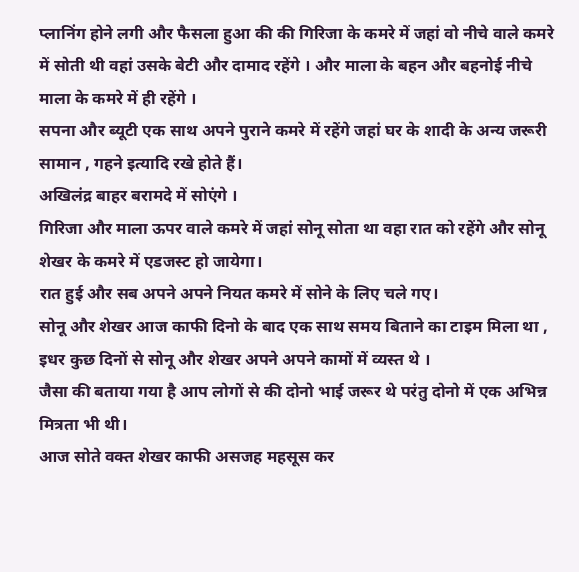प्लानिंग होने लगी और फैसला हुआ की की गिरिजा के कमरे में जहां वो नीचे वाले कमरे में सोती थी वहां उसके बेटी और दामाद रहेंगे । और माला के बहन और बहनोई नीचे माला के कमरे में ही रहेंगे ।
सपना और ब्यूटी एक साथ अपने पुराने कमरे में रहेंगे जहां घर के शादी के अन्य जरूरी सामान , गहने इत्यादि रखे होते हैं।
अखिलंद्र बाहर बरामदे में सोएंगे ।
गिरिजा और माला ऊपर वाले कमरे में जहां सोनू सोता था वहा रात को रहेंगे और सोनू शेखर के कमरे में एडजस्ट हो जायेगा।
रात हुई और सब अपने अपने नियत कमरे में सोने के लिए चले गए।
सोनू और शेखर आज काफी दिनो के बाद एक साथ समय बिताने का टाइम मिला था , इधर कुछ दिनों से सोनू और शेखर अपने अपने कामों में व्यस्त थे ।
जैसा की बताया गया है आप लोगों से की दोनो भाई जरूर थे परंतु दोनो में एक अभिन्न मित्रता भी थी।
आज सोते वक्त शेखर काफी असजह महसूस कर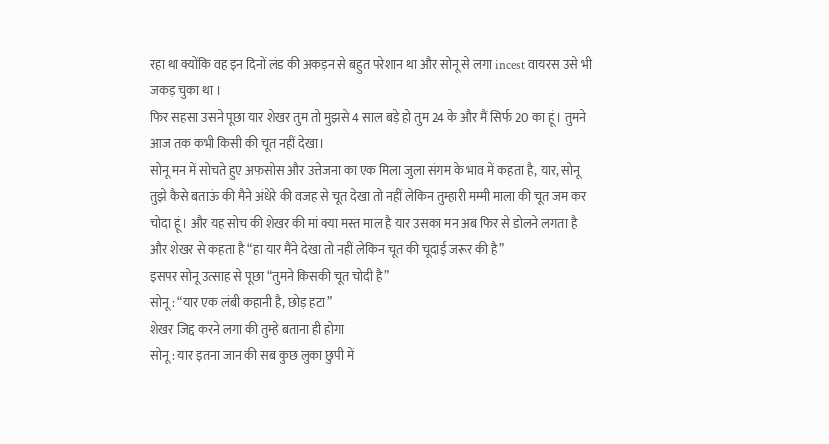रहा था क्योंकि वह इन दिनों लंड की अकड़न से बहुत परेशान था और सोनू से लगा incest वायरस उसे भी जकड़ चुका था ।
फिर सहसा उसने पूछा यार शेखर तुम तो मुझसे 4 साल बड़े हो तुम 24 के और मैं सिर्फ 20 का हूं। तुमने आज तक कभी किसी की चूत नहीं देखा।
सोनू मन में सोचते हुए अफसोस और उत्तेजना का एक मिला जुला संगम के भाव में कहता है, यार, सोनू तुझे कैसे बताऊं की मैने अंधेरे की वजह से चूत देखा तो नहीं लेकिन तुम्हारी मम्मी माला की चूत जम कर चोदा हूं। और यह सोच की शेखर की मां क्या मस्त माल है यार उसका मन अब फिर से डोलने लगता है और शेखर से कहता है “हा यार मैंने देखा तो नहीं लेकिन चूत की चूदाई जरूर की है”
इसपर सोनू उत्साह से पूछा “तुमने किसकी चूत चोदी है”
सोनू : “यार एक लंबी कहानी है, छोड़ हटा”
शेखर जिद्द करने लगा की तुम्हे बताना ही होगा
सोनू : यार इतना जान की सब कुछ लुका छुपी में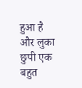हुआ है और लुका छुपी एक बहुत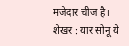मजेदार चीज है।
शेखर : यार सोनू ये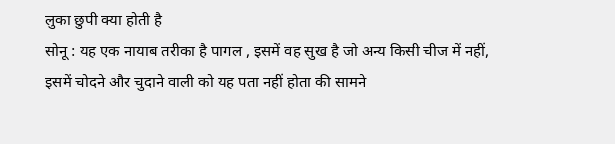लुका छुपी क्या होती है
सोनू : यह एक नायाब तरीका है पागल , इसमें वह सुख है जो अन्य किसी चीज में नहीं, इसमें चोदने और चुदाने वाली को यह पता नहीं होता की सामने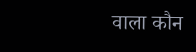वाला कौन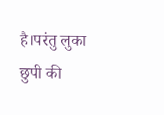है।परंतु लुका छुपी की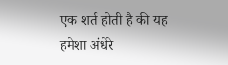एक शर्त होती है की यह हमेशा अंधेरे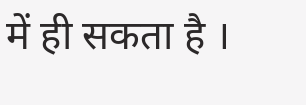में ही सकता है ।